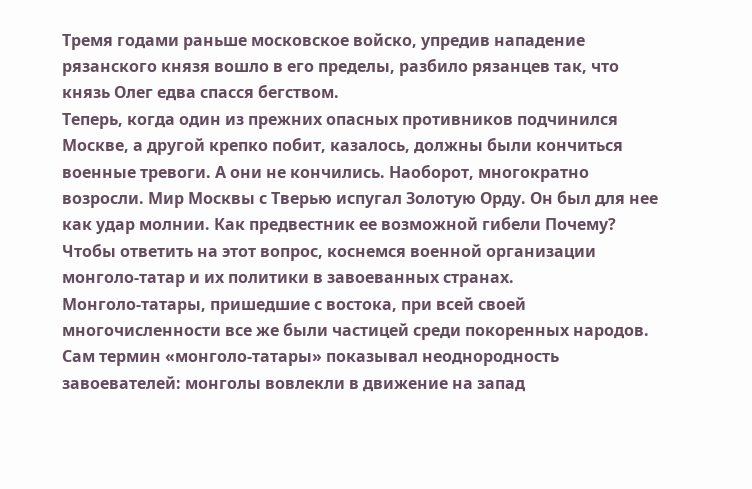Тремя годами раньше московское войско, упредив нападение рязанского князя вошло в его пределы, разбило рязанцев так, что князь Олег едва спасся бегством.
Теперь, когда один из прежних опасных противников подчинился Москве, а другой крепко побит, казалось, должны были кончиться военные тревоги. А они не кончились. Наоборот, многократно возросли. Мир Москвы с Тверью испугал Золотую Орду. Он был для нее как удар молнии. Как предвестник ее возможной гибели Почему?
Чтобы ответить на этот вопрос, коснемся военной организации монголо-татар и их политики в завоеванных странах.
Монголо-татары, пришедшие с востока, при всей своей многочисленности все же были частицей среди покоренных народов. Сам термин «монголо-татары» показывал неоднородность завоевателей: монголы вовлекли в движение на запад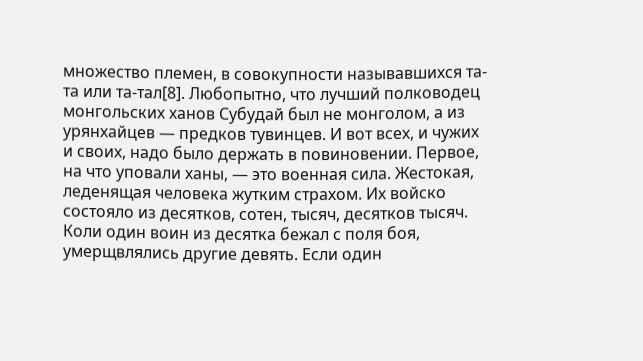множество племен, в совокупности называвшихся та-та или та-тал[8]. Любопытно, что лучший полководец монгольских ханов Субудай был не монголом, а из урянхайцев — предков тувинцев. И вот всех, и чужих и своих, надо было держать в повиновении. Первое, на что уповали ханы, — это военная сила. Жестокая, леденящая человека жутким страхом. Их войско состояло из десятков, сотен, тысяч, десятков тысяч. Коли один воин из десятка бежал с поля боя, умерщвлялись другие девять. Если один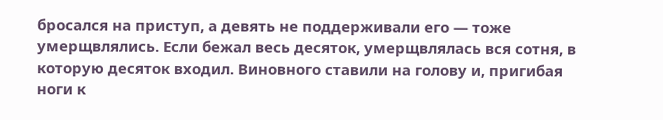бросался на приступ, а девять не поддерживали его — тоже умерщвлялись. Если бежал весь десяток, умерщвлялась вся сотня, в которую десяток входил. Виновного ставили на голову и, пригибая ноги к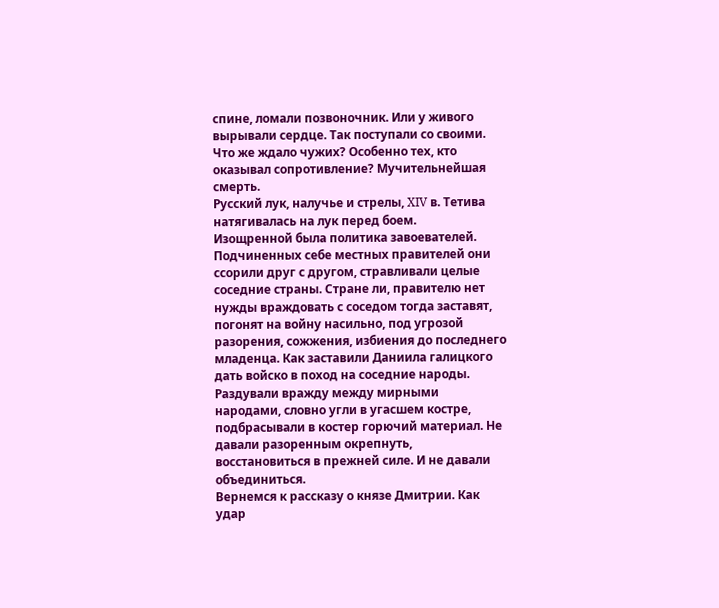спине, ломали позвоночник. Или у живого вырывали сердце. Так поступали со своими. Что же ждало чужих? Особенно тех, кто оказывал сопротивление? Мучительнейшая смерть.
Русский лук, налучье и стрелы, XIV в. Тетива натягивалась на лук перед боем.
Изощренной была политика завоевателей. Подчиненных себе местных правителей они ссорили друг с другом, стравливали целые соседние страны. Стране ли, правителю нет нужды враждовать с соседом тогда заставят, погонят на войну насильно, под угрозой разорения, сожжения, избиения до последнего младенца. Как заставили Даниила галицкого дать войско в поход на соседние народы. Раздували вражду между мирными народами, словно угли в угасшем костре, подбрасывали в костер горючий материал. Не давали разоренным окрепнуть, восстановиться в прежней силе. И не давали объединиться.
Вернемся к рассказу о князе Дмитрии. Как удар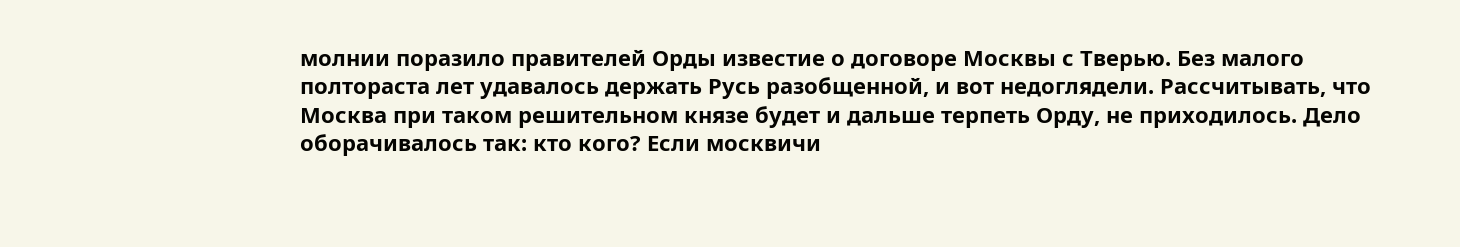молнии поразило правителей Орды известие о договоре Москвы с Тверью. Без малого полтораста лет удавалось держать Русь разобщенной, и вот недоглядели. Рассчитывать, что Москва при таком решительном князе будет и дальше терпеть Орду, не приходилось. Дело оборачивалось так: кто кого? Если москвичи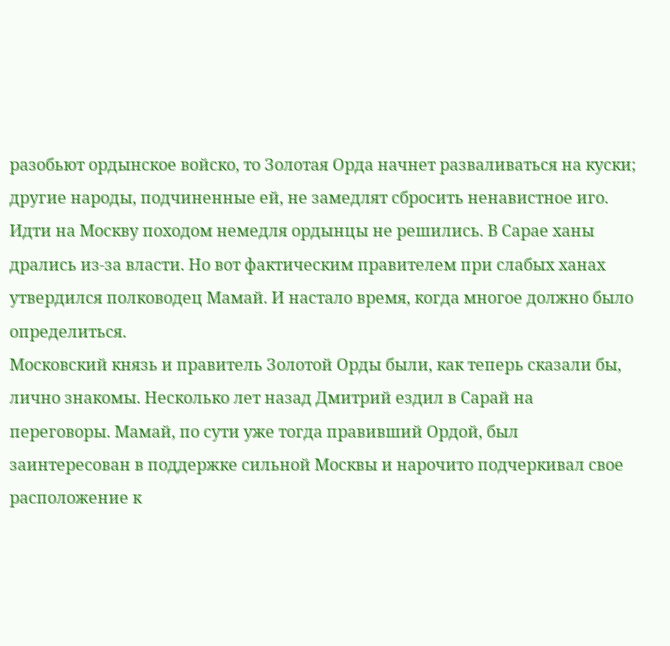разобьют ордынское войско, то Золотая Орда начнет разваливаться на куски; другие народы, подчиненные ей, не замедлят сбросить ненавистное иго.
Идти на Москву походом немедля ордынцы не решились. В Сарае ханы дрались из-за власти. Но вот фактическим правителем при слабых ханах утвердился полководец Мамай. И настало время, когда многое должно было определиться.
Московский князь и правитель Золотой Орды были, как теперь сказали бы, лично знакомы. Несколько лет назад Дмитрий ездил в Сарай на переговоры. Мамай, по сути уже тогда правивший Ордой, был заинтересован в поддержке сильной Москвы и нарочито подчеркивал свое расположение к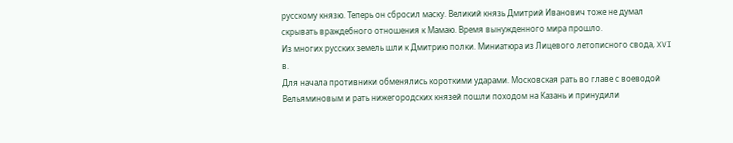русскому князю. Теперь он сбросил маску. Великий князь Дмитрий Иванович тоже не думал скрывать враждебного отношения к Мамаю. Время вынужденного мира прошло.
Из многих русских земель шли к Дмитрию полки. Миниатюра из Лицевого летописного свода, XVI в.
Для начала противники обменялись короткими ударами. Московская рать во главе с воеводой Вельяминовым и рать нижегородских князей пошли походом на Казань и принудили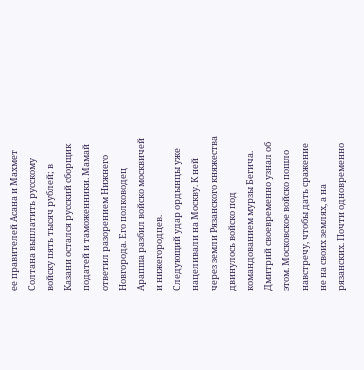ее правителей Асана и Махмет Солтана выплатить русскому войску пять тысяч рублей; в Казани остался русский сборщик податей и таможенники. Мамай ответил разорением Нижнего Новгорода. Его полководец Арапша разбил войско москвичей и нижегородцев.
Следующий удар ордынцы уже нацеливали на Москву. К ней через земли Рязанского княжества двинулось войско под командованием мурзы Бегича. Дмитрий своевременно узнал об этом. Московское войско пошло навстречу, чтобы дать сражение не на своих землях, а на рязанских. Почти одновременно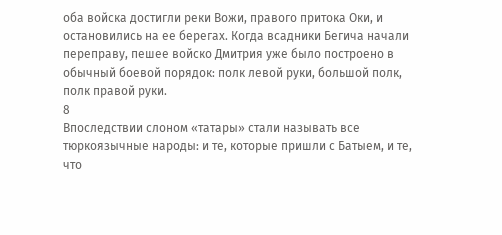оба войска достигли реки Вожи, правого притока Оки, и остановились на ее берегах. Когда всадники Бегича начали переправу, пешее войско Дмитрия уже было построено в обычный боевой порядок: полк левой руки, большой полк, полк правой руки.
8
Впоследствии слоном «татары» стали называть все тюркоязычные народы: и те, которые пришли с Батыем, и те, что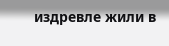издревле жили в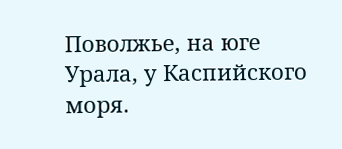Поволжье, на юге Урала, у Каспийского моря.